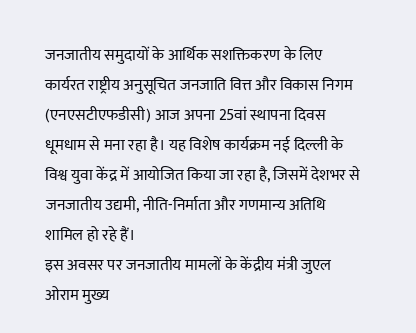जनजातीय समुदायों के आर्थिक सशक्तिकरण के लिए कार्यरत राष्ट्रीय अनुसूचित जनजाति वित्त और विकास निगम (एनएसटीएफडीसी) आज अपना 25वां स्थापना दिवस धूमधाम से मना रहा है। यह विशेष कार्यक्रम नई दिल्ली के विश्व युवा केंद्र में आयोजित किया जा रहा है, जिसमें देशभर से जनजातीय उद्यमी, नीति-निर्माता और गणमान्य अतिथि शामिल हो रहे हैं।
इस अवसर पर जनजातीय मामलों के केंद्रीय मंत्री जुएल ओराम मुख्य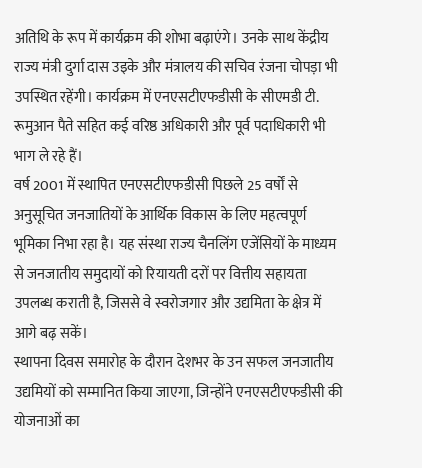अतिथि के रूप में कार्यक्रम की शोभा बढ़ाएंगे। उनके साथ केंद्रीय राज्य मंत्री दुर्गा दास उइके और मंत्रालय की सचिव रंजना चोपड़ा भी उपस्थित रहेंगी। कार्यक्रम में एनएसटीएफडीसी के सीएमडी टी. रूमुआन पैते सहित कई वरिष्ठ अधिकारी और पूर्व पदाधिकारी भी भाग ले रहे हैं।
वर्ष 2001 में स्थापित एनएसटीएफडीसी पिछले 25 वर्षों से अनुसूचित जनजातियों के आर्थिक विकास के लिए महत्वपूर्ण भूमिका निभा रहा है। यह संस्था राज्य चैनलिंग एजेंसियों के माध्यम से जनजातीय समुदायों को रियायती दरों पर वित्तीय सहायता उपलब्ध कराती है, जिससे वे स्वरोजगार और उद्यमिता के क्षेत्र में आगे बढ़ सकें।
स्थापना दिवस समारोह के दौरान देशभर के उन सफल जनजातीय उद्यमियों को सम्मानित किया जाएगा, जिन्होंने एनएसटीएफडीसी की योजनाओं का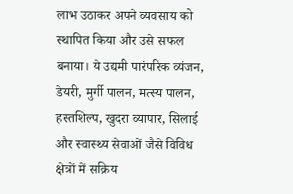लाभ उठाकर अपने व्यवसाय को स्थापित किया और उसे सफल बनाया। ये उद्यमी पारंपरिक व्यंजन, डेयरी, मुर्गी पालन, मत्स्य पालन, हस्तशिल्प, खुदरा व्यापार, सिलाई और स्वास्थ्य सेवाओं जैसे विविध क्षेत्रों में सक्रिय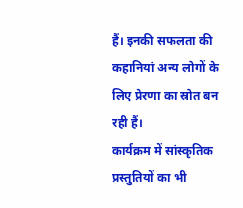हैं। इनकी सफलता की कहानियां अन्य लोगों के लिए प्रेरणा का स्रोत बन रही हैं।
कार्यक्रम में सांस्कृतिक प्रस्तुतियों का भी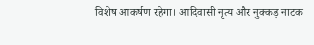विशेष आकर्षण रहेगा। आदिवासी नृत्य और नुक्कड़ नाटक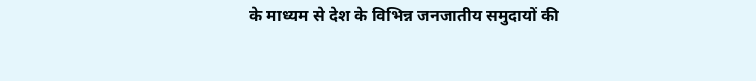के माध्यम से देश के विभिन्न जनजातीय समुदायों की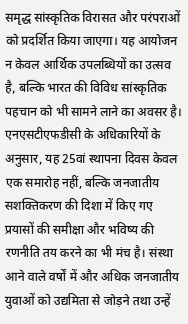समृद्ध सांस्कृतिक विरासत और परंपराओं को प्रदर्शित किया जाएगा। यह आयोजन न केवल आर्थिक उपलब्धियों का उत्सव है, बल्कि भारत की विविध सांस्कृतिक पहचान को भी सामने लाने का अवसर है।
एनएसटीएफडीसी के अधिकारियों के अनुसार, यह 25वां स्थापना दिवस केवल एक समारोह नहीं, बल्कि जनजातीय सशक्तिकरण की दिशा में किए गए प्रयासों की समीक्षा और भविष्य की रणनीति तय करने का भी मंच है। संस्था आने वाले वर्षों में और अधिक जनजातीय युवाओं को उद्यमिता से जोड़ने तथा उन्हें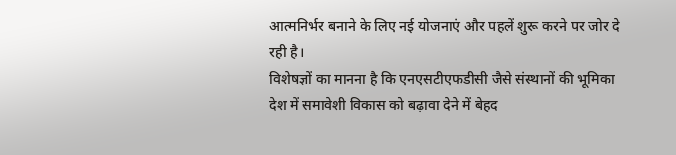आत्मनिर्भर बनाने के लिए नई योजनाएं और पहलें शुरू करने पर जोर दे रही है।
विशेषज्ञों का मानना है कि एनएसटीएफडीसी जैसे संस्थानों की भूमिका देश में समावेशी विकास को बढ़ावा देने में बेहद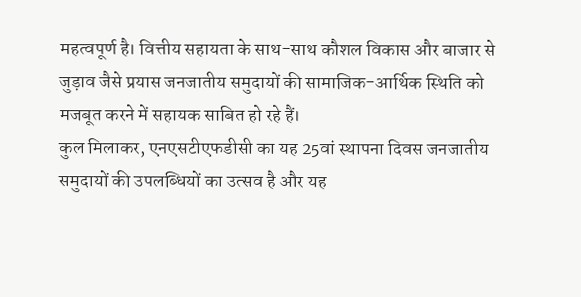महत्वपूर्ण है। वित्तीय सहायता के साथ-साथ कौशल विकास और बाजार से जुड़ाव जैसे प्रयास जनजातीय समुदायों की सामाजिक-आर्थिक स्थिति को मजबूत करने में सहायक साबित हो रहे हैं।
कुल मिलाकर, एनएसटीएफडीसी का यह 25वां स्थापना दिवस जनजातीय समुदायों की उपलब्धियों का उत्सव है और यह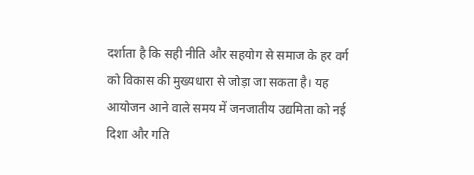दर्शाता है कि सही नीति और सहयोग से समाज के हर वर्ग को विकास की मुख्यधारा से जोड़ा जा सकता है। यह आयोजन आने वाले समय में जनजातीय उद्यमिता को नई दिशा और गति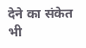देने का संकेत भी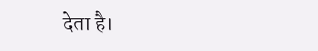देता है।